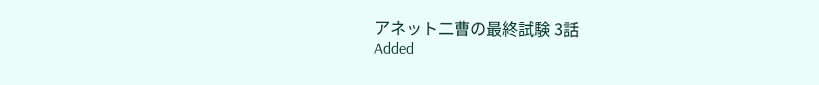アネット二曹の最終試験 3話
Added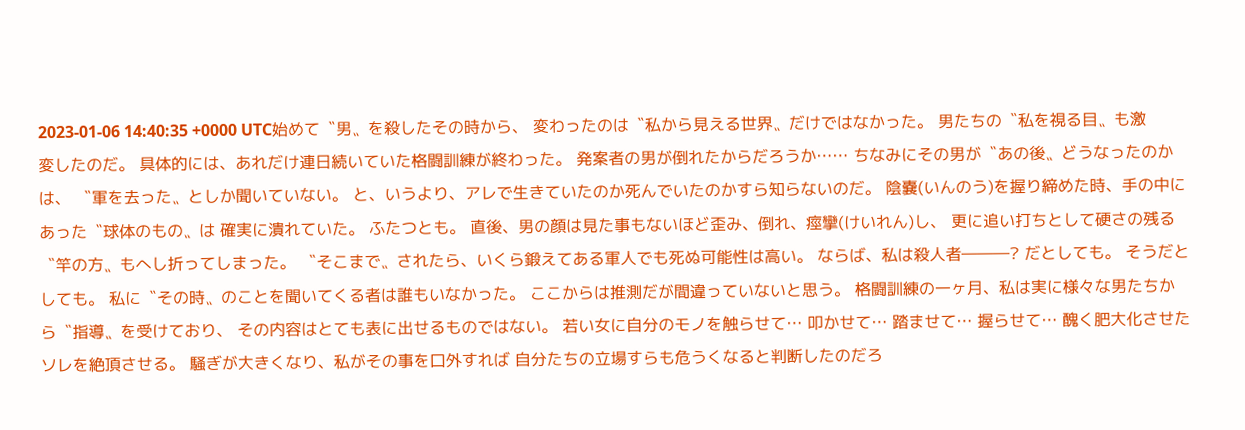2023-01-06 14:40:35 +0000 UTC始めて〝男〟を殺したその時から、 変わったのは〝私から見える世界〟だけではなかった。 男たちの〝私を視る目〟も激変したのだ。 具体的には、あれだけ連日続いていた格闘訓練が終わった。 発案者の男が倒れたからだろうか…… ちなみにその男が〝あの後〟どうなったのかは、 〝軍を去った〟としか聞いていない。 と、いうより、アレで生きていたのか死んでいたのかすら知らないのだ。 陰嚢(いんのう)を握り締めた時、手の中にあった〝球体のもの〟は 確実に潰れていた。 ふたつとも。 直後、男の顔は見た事もないほど歪み、倒れ、痙攣(けいれん)し、 更に追い打ちとして硬さの残る〝竿の方〟もへし折ってしまった。 〝そこまで〟されたら、いくら鍛えてある軍人でも死ぬ可能性は高い。 ならば、私は殺人者―――? だとしても。 そうだとしても。 私に〝その時〟のことを聞いてくる者は誰もいなかった。 ここからは推測だが間違っていないと思う。 格闘訓練の一ヶ月、私は実に様々な男たちから〝指導〟を受けており、 その内容はとても表に出せるものではない。 若い女に自分のモノを触らせて… 叩かせて… 踏ませて… 握らせて… 醜く肥大化させたソレを絶頂させる。 騒ぎが大きくなり、私がその事を口外すれば 自分たちの立場すらも危うくなると判断したのだろ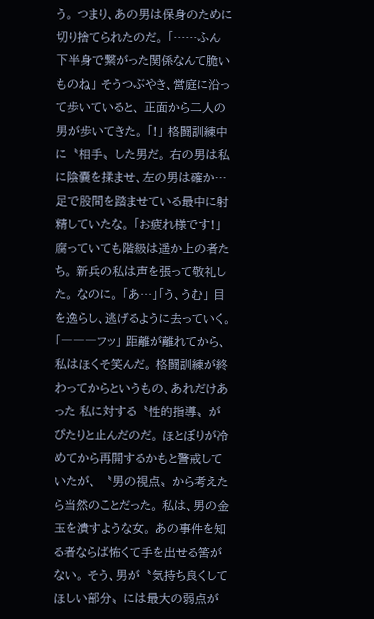う。 つまり、あの男は保身のために切り捨てられたのだ。 「……ふん 下半身で繋がった関係なんて脆いものね」 そうつぶやき、営庭に沿って歩いていると、 正面から二人の男が歩いてきた。 「!」 格闘訓練中に〝相手〟した男だ。 右の男は私に陰嚢を揉ませ、左の男は確か… 足で股間を踏ませている最中に射精していたな。 「お疲れ様です!」 腐っていても階級は遥か上の者たち。 新兵の私は声を張って敬礼した。 なのに。 「あ…」「う、うむ」 目を逸らし、逃げるように去っていく。 「―――フッ」 距離が離れてから、私はほくそ笑んだ。 格闘訓練が終わってからというもの、あれだけあった 私に対する〝性的指導〟がぴたりと止んだのだ。 ほとぼりが冷めてから再開するかもと警戒していたが、 〝男の視点〟から考えたら当然のことだった。 私は、男の金玉を潰すような女。 あの事件を知る者ならば怖くて手を出せる筈がない。 そう、男が〝気持ち良くしてほしい部分〟には最大の弱点が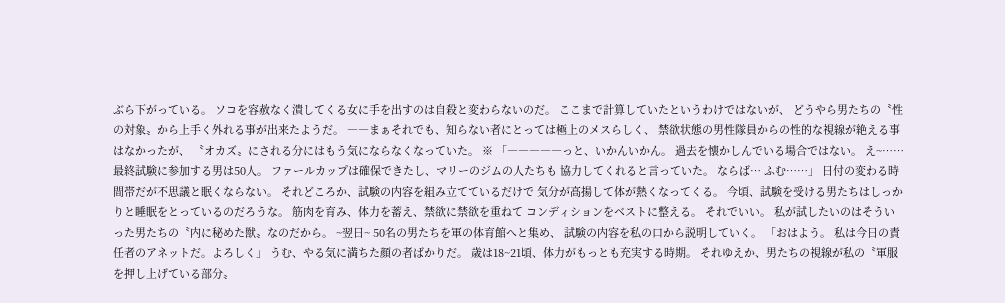ぶら下がっている。 ソコを容赦なく潰してくる女に手を出すのは自殺と変わらないのだ。 ここまで計算していたというわけではないが、 どうやら男たちの〝性の対象〟から上手く外れる事が出来たようだ。 ――まぁそれでも、知らない者にとっては極上のメスらしく、 禁欲状態の男性隊員からの性的な視線が絶える事はなかったが、 〝オカズ〟にされる分にはもう気にならなくなっていた。 ※ 「―――――っと、いかんいかん。 過去を懐かしんでいる場合ではない。 え~……最終試験に参加する男は50人。 ファールカップは確保できたし、マリーのジムの人たちも 協力してくれると言っていた。 ならば… ふむ……」 日付の変わる時間帯だが不思議と眠くならない。 それどころか、試験の内容を組み立てているだけで 気分が高揚して体が熱くなってくる。 今頃、試験を受ける男たちはしっかりと睡眠をとっているのだろうな。 筋肉を育み、体力を蓄え、禁欲に禁欲を重ねて コンディションをベストに整える。 それでいい。 私が試したいのはそういった男たちの〝内に秘めた獣〟なのだから。 ~翌日~ 50名の男たちを軍の体育館へと集め、 試験の内容を私の口から説明していく。 「おはよう。 私は今日の責任者のアネットだ。よろしく」 うむ、やる気に満ちた顔の者ばかりだ。 歳は18~21頃、体力がもっとも充実する時期。 それゆえか、男たちの視線が私の〝軍服を押し上げている部分〟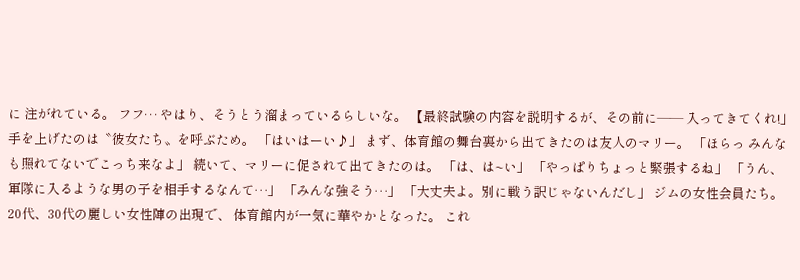に 注がれている。 フフ… やはり、そうとう溜まっているらしいな。 【最終試験の内容を説明するが、その前に―― 入ってきてくれ!」 手を上げたのは〝彼女たち〟を呼ぶため。 「はいはーい♪」 まず、体育館の舞台裏から出てきたのは友人のマリー。 「ほらっ みんなも照れてないでこっち来なよ」 続いて、マリーに促されて出てきたのは。 「は、は~い」 「やっぱりちょっと緊張するね」 「うん、軍隊に入るような男の子を相手するなんて…」 「みんな強そう…」 「大丈夫よ。別に戦う訳じゃないんだし」 ジムの女性会員たち。 20代、30代の麗しい女性陣の出現で、 体育館内が一気に華やかとなった。 これ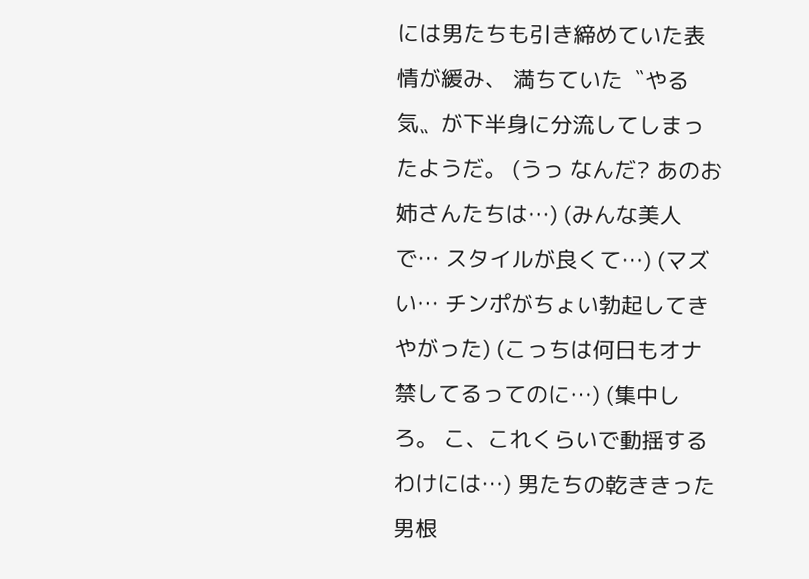には男たちも引き締めていた表情が緩み、 満ちていた〝やる気〟が下半身に分流してしまったようだ。 (うっ なんだ? あのお姉さんたちは…) (みんな美人で… スタイルが良くて…) (マズい… チンポがちょい勃起してきやがった) (こっちは何日もオナ禁してるってのに…) (集中しろ。 こ、これくらいで動揺するわけには…) 男たちの乾ききった男根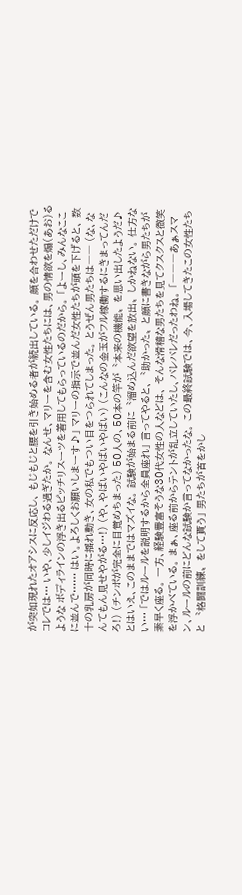が突如現れたオアシスに反応し、 もじもじと腰を引き始める者が続出している。 顔を合わせただけでコレでは… いや、少しイジわる過ぎたか。 なんせ、マリーを含む女性たちには、男の情欲を煽(あお)るような ボディラインの浮き出るピッチリスーツを着用してもらっているのだから。 「よーし、みんなここに並んで…… はい。よろしくお願いしまーす♪」 マリーの指示で並んだ女性たちが頭を下げると、 数十の乳房が同時に揺れ動き、女の私でもつい目をつられてしまった。 とうぜん男たちは―― (な、なんてもん見せやがる…!) (や、やばいやばいやばい) (こんなの金玉がフル稼働するにきまってんだろ!) (チンポが完全に目覚めちまった) 50人の、50本の竿が〝本来の機能〟を思い出したようだ♪ とはいえ、このままではマズイな。 試験が始まる前に〝溜め込んだ欲望を放出〟しかねない。 仕方ない… 「ではルールを説明するから全員座れ」 言ってやると、〝助かった〟と顔に書きながら男たちが素早く座る。 一方、経験豊富そうな30代女性の人などは、 そんな滑稽な男たちを見てクスクスと微笑を浮かべている。 まぁ、座る前からテントが乱立していたし、バレバレだったわね。 「―――あぁスマン、ルールの前にどんな試験か言ってなかったな。 この最終試験では、今、入場してきたこの女性たちと 〝格闘訓練〟をして貰う」 男たちが首をかし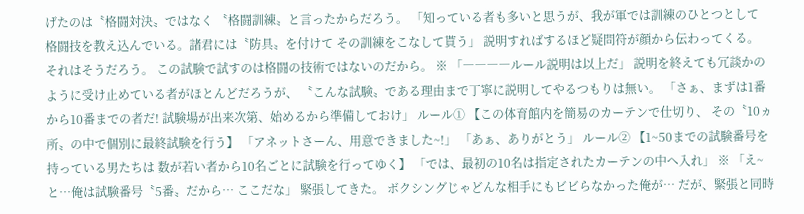げたのは〝格闘対決〟ではなく 〝格闘訓練〟と言ったからだろう。 「知っている者も多いと思うが、我が軍では訓練のひとつとして 格闘技を教え込んでいる。諸君には〝防具〟を付けて その訓練をこなして貰う」 説明すればするほど疑問符が顔から伝わってくる。 それはそうだろう。 この試験で試すのは格闘の技術ではないのだから。 ※ 「――――ルール説明は以上だ」 説明を終えても冗談かのように受け止めている者がほとんどだろうが、 〝こんな試験〟である理由まで丁寧に説明してやるつもりは無い。 「さぁ、まずは1番から10番までの者だ! 試験場が出来次第、始めるから準備しておけ」 ルール① 【この体育館内を簡易のカーテンで仕切り、 その〝10ヵ所〟の中で個別に最終試験を行う】 「アネットさーん、用意できました~!」 「あぁ、ありがとう」 ルール② 【1~50までの試験番号を持っている男たちは 数が若い者から10名ごとに試験を行ってゆく】 「では、最初の10名は指定されたカーテンの中へ入れ」 ※ 「え~と…俺は試験番号〝5番〟だから… ここだな」 緊張してきた。 ボクシングじゃどんな相手にもビビらなかった俺が… だが、緊張と同時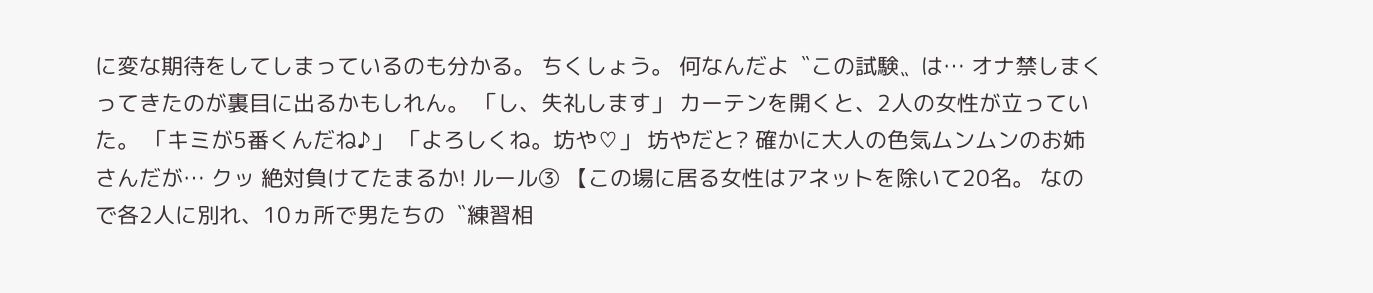に変な期待をしてしまっているのも分かる。 ちくしょう。 何なんだよ〝この試験〟は… オナ禁しまくってきたのが裏目に出るかもしれん。 「し、失礼します」 カーテンを開くと、2人の女性が立っていた。 「キミが5番くんだね♪」 「よろしくね。坊や♡」 坊やだと? 確かに大人の色気ムンムンのお姉さんだが… クッ 絶対負けてたまるか! ルール③ 【この場に居る女性はアネットを除いて20名。 なので各2人に別れ、10ヵ所で男たちの〝練習相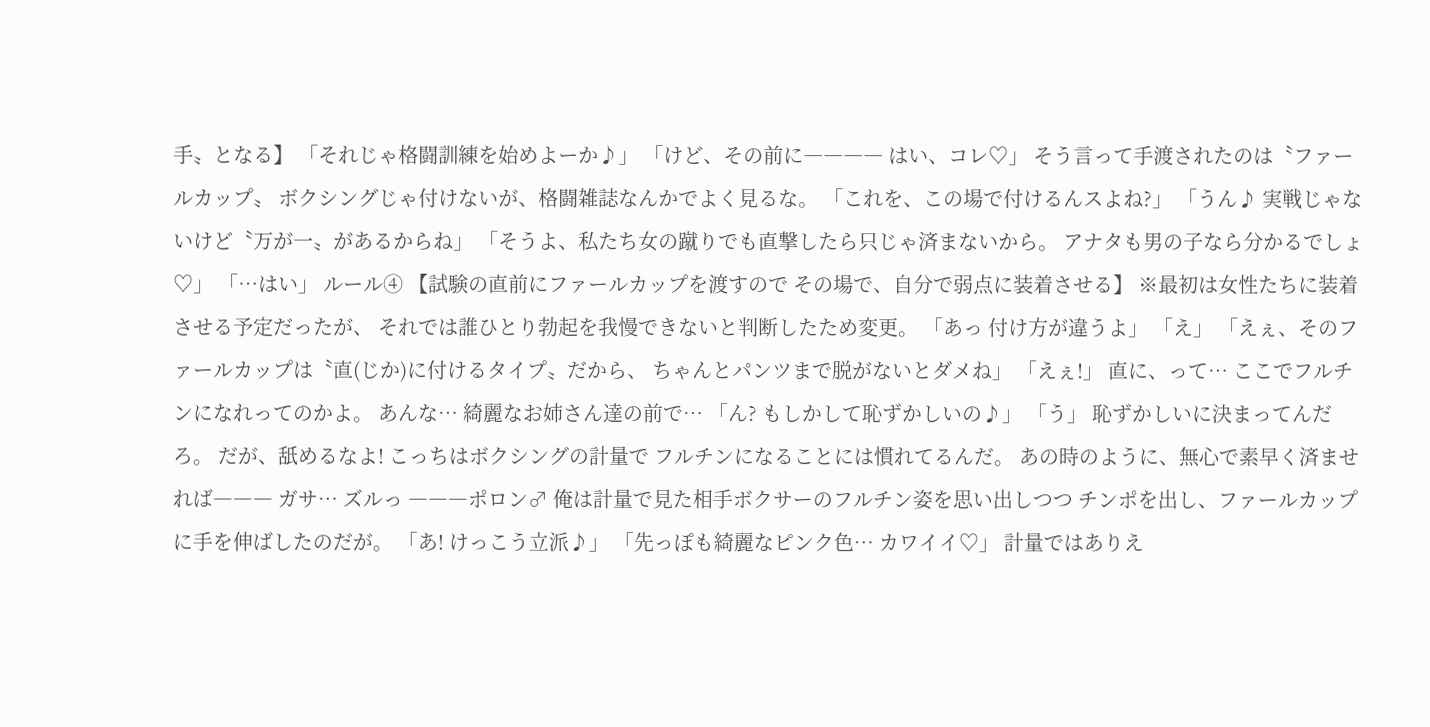手〟となる】 「それじゃ格闘訓練を始めよーか♪」 「けど、その前に―――― はい、コレ♡」 そう言って手渡されたのは〝ファールカップ〟 ボクシングじゃ付けないが、格闘雑誌なんかでよく見るな。 「これを、この場で付けるんスよね?」 「うん♪ 実戦じゃないけど〝万が一〟があるからね」 「そうよ、私たち女の蹴りでも直撃したら只じゃ済まないから。 アナタも男の子なら分かるでしょ♡」 「…はい」 ルール④ 【試験の直前にファールカップを渡すので その場で、自分で弱点に装着させる】 ※最初は女性たちに装着させる予定だったが、 それでは誰ひとり勃起を我慢できないと判断したため変更。 「あっ 付け方が違うよ」 「え」 「えぇ、そのファールカップは〝直(じか)に付けるタイプ〟だから、 ちゃんとパンツまで脱がないとダメね」 「えぇ!」 直に、って… ここでフルチンになれってのかよ。 あんな… 綺麗なお姉さん達の前で… 「ん? もしかして恥ずかしいの♪」 「う」 恥ずかしいに決まってんだろ。 だが、舐めるなよ! こっちはボクシングの計量で フルチンになることには慣れてるんだ。 あの時のように、無心で素早く済ませれば――― ガサ… ズルっ ―――ポロン♂ 俺は計量で見た相手ボクサーのフルチン姿を思い出しつつ チンポを出し、ファールカップに手を伸ばしたのだが。 「あ! けっこう立派♪」 「先っぽも綺麗なピンク色… カワイイ♡」 計量ではありえ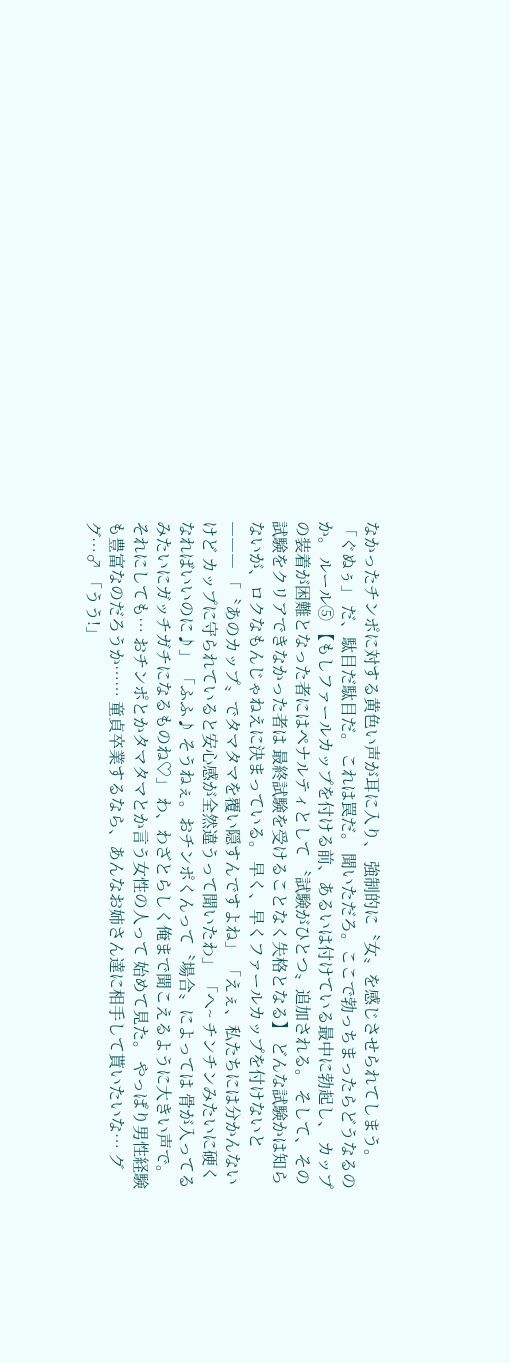なかったチンポに対する黄色い声が耳に入り、 強制的に〝女〟を感じさせられてしまう。 「ぐぬぅ」 だ、駄目だ駄目だ。 これは罠だ。 聞いただろ。ここで勃っちまったらどうなるのか。 ルール⑤ 【もしファールカップを付ける前、あるいは付けている最中に勃起し、 カップの装着が困難となった者にはペナルティとして 〝試験がひとつ〟追加される。 そして、その試験をクリアできなかった者は 最終試験を受けることなく失格となる】 どんな試験かは知らないが、ロクなもんじゃねえに決まっている。 早く、早くファールカップを付けないと――― 「〝あのカップ〟でタマタマを覆い隠すんですよね」 「えぇ、私たちには分かんないけど カップに守られていると安心感が全然違うって聞いたわ」 「へ~ チンチンみたいに硬くなればいいのに♪」 「ふふ♪ そうねぇ。おチンポくんって〝場合〟によっては 骨が入ってるみたいにガッチガチになるものね♡」 わ、わざとらしく俺まで聞こえるように大きい声で。 それにしても… おチンポとかタマタマとか言う女性の人って 始めて見た。 やっぱり男性経験も豊富なのだろうか…… 童貞卒業するなら、あんなお姉さん達に相手して貰いたいな… ググ…♂ 「うう!」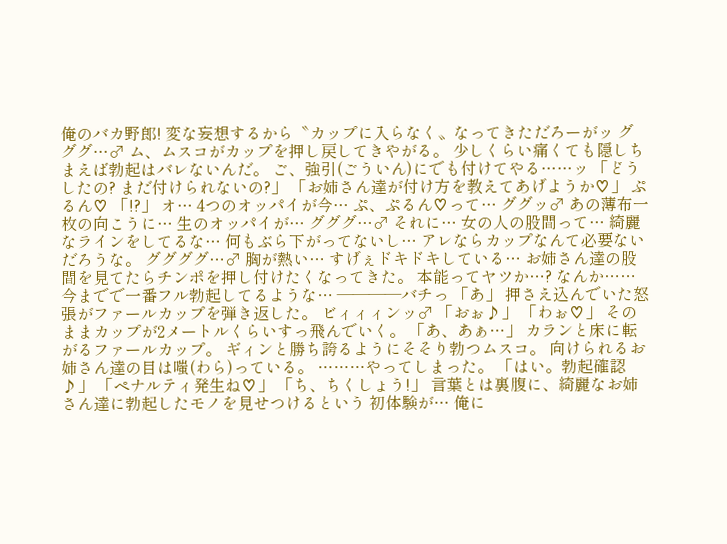俺のバカ野郎! 変な妄想するから〝カップに入らなく〟なってきただろーがッ グググ…♂ ム、ムスコがカップを押し戻してきやがる。 少しくらい痛くても隠しちまえば勃起はバレないんだ。 ご、強引(ごういん)にでも付けてやる……ッ 「どうしたの? まだ付けられないの?」 「お姉さん達が付け方を教えてあげようか♡」 ぷるん♡ 「!?」 オ… 4つのオッパイが今… ぷ、ぷるん♡って… ググッ♂ あの薄布一枚の向こうに… 生のオッパイが… グググ…♂ それに… 女の人の股間って… 綺麗なラインをしてるな… 何もぶら下がってないし… アレならカップなんて必要ないだろうな。 ググググ…♂ 胸が熱い… すげぇドキドキしている… お姉さん達の股間を見てたらチンポを押し付けたくなってきた。 本能ってヤツか…? なんか…… 今までで一番フル勃起してるような… ――――バチっ 「あ」 押さえ込んでいた怒張がファールカップを弾き返した。 ビィィィンッ♂ 「おぉ♪」 「わぉ♡」 そのままカップが2メートルくらいすっ飛んでいく。 「あ、あぁ…」 カランと床に転がるファールカップ。 ギィンと勝ち誇るようにそそり勃つムスコ。 向けられるお姉さん達の目は嗤(わら)っている。 ………やってしまった。 「はい。勃起確認♪」 「ペナルティ発生ね♡」 「ち、ちくしょう!」 言葉とは裏腹に、綺麗なお姉さん達に勃起したモノを見せつけるという 初体験が… 俺に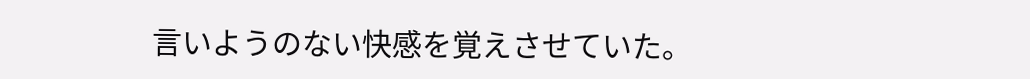言いようのない快感を覚えさせていた。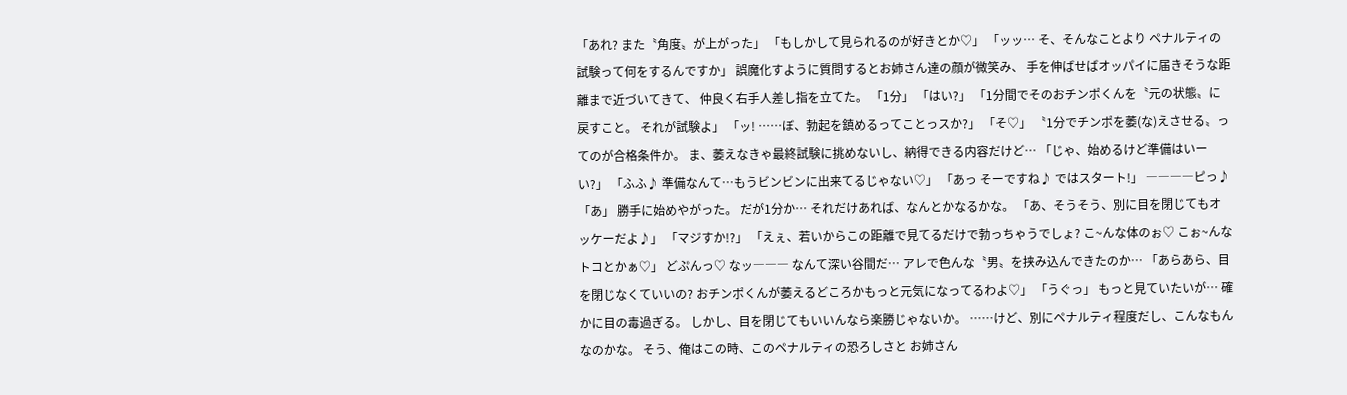「あれ? また〝角度〟が上がった」 「もしかして見られるのが好きとか♡」 「ッッ… そ、そんなことより ペナルティの試験って何をするんですか」 誤魔化すように質問するとお姉さん達の顔が微笑み、 手を伸ばせばオッパイに届きそうな距離まで近づいてきて、 仲良く右手人差し指を立てた。 「1分」 「はい?」 「1分間でそのおチンポくんを〝元の状態〟に戻すこと。 それが試験よ」 「ッ! ……ぼ、勃起を鎮めるってことっスか?」 「そ♡」 〝1分でチンポを萎(な)えさせる〟ってのが合格条件か。 ま、萎えなきゃ最終試験に挑めないし、納得できる内容だけど… 「じゃ、始めるけど準備はいーい?」 「ふふ♪ 準備なんて…もうビンビンに出来てるじゃない♡」 「あっ そーですね♪ ではスタート!」 ――――ピっ♪ 「あ」 勝手に始めやがった。 だが1分か… それだけあれば、なんとかなるかな。 「あ、そうそう、別に目を閉じてもオッケーだよ♪」 「マジすか!?」 「えぇ、若いからこの距離で見てるだけで勃っちゃうでしょ? こ~んな体のぉ♡ こぉ~んなトコとかぁ♡」 どぷんっ♡ なッ――― なんて深い谷間だ… アレで色んな〝男〟を挟み込んできたのか… 「あらあら、目を閉じなくていいの? おチンポくんが萎えるどころかもっと元気になってるわよ♡」 「うぐっ」 もっと見ていたいが… 確かに目の毒過ぎる。 しかし、目を閉じてもいいんなら楽勝じゃないか。 ……けど、別にペナルティ程度だし、こんなもんなのかな。 そう、俺はこの時、このペナルティの恐ろしさと お姉さん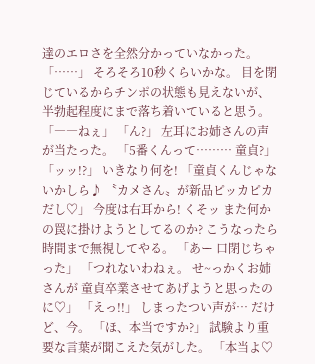達のエロさを全然分かっていなかった。 「……」 そろそろ10秒くらいかな。 目を閉じているからチンポの状態も見えないが、 半勃起程度にまで落ち着いていると思う。 「――ねぇ」 「ん?」 左耳にお姉さんの声が当たった。 「5番くんって……… 童貞?」 「ッッ!?」 いきなり何を! 「童貞くんじゃないかしら♪ 〝カメさん〟が新品ピッカピカだし♡」 今度は右耳から! くそッ また何かの罠に掛けようとしてるのか? こうなったら時間まで無視してやる。 「あー 口閉じちゃった」 「つれないわねぇ。 せ~っかくお姉さんが 童貞卒業させてあげようと思ったのに♡」 「えっ!!」 しまったつい声が… だけど、今。 「ほ、本当ですか?」 試験より重要な言葉が聞こえた気がした。 「本当よ♡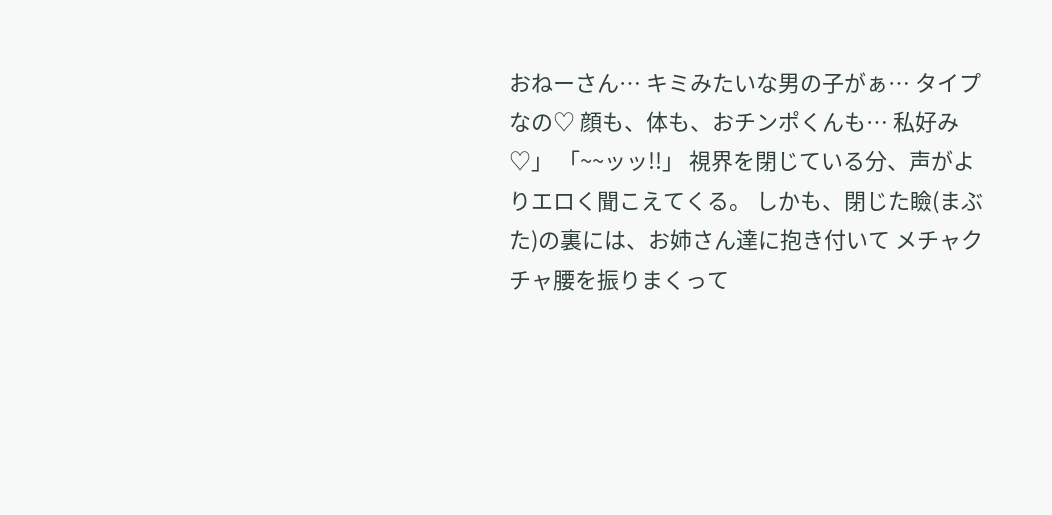おねーさん… キミみたいな男の子がぁ… タイプなの♡ 顔も、体も、おチンポくんも… 私好み♡」 「~~ッッ!!」 視界を閉じている分、声がよりエロく聞こえてくる。 しかも、閉じた瞼(まぶた)の裏には、お姉さん達に抱き付いて メチャクチャ腰を振りまくって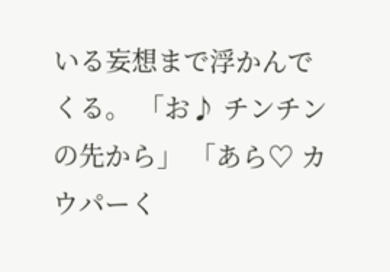いる妄想まで浮かんでくる。 「お♪ チンチンの先から」 「あら♡ カウパーく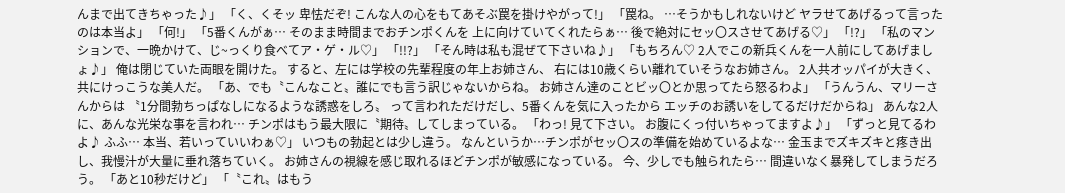んまで出てきちゃった♪」 「く、くそッ 卑怯だぞ! こんな人の心をもてあそぶ罠を掛けやがって!」 「罠ね。 …そうかもしれないけど ヤラせてあげるって言ったのは本当よ」 「何!」 「5番くんがぁ… そのまま時間までおチンポくんを 上に向けていてくれたらぁ… 後で絶対にセッ〇スさせてあげる♡」 「!?」 「私のマンションで、一晩かけて、じ~っくり食べてア・ゲ・ル♡」 「!!?」 「そん時は私も混ぜて下さいね♪」 「もちろん♡ 2人でこの新兵くんを一人前にしてあげましょ♪」 俺は閉じていた両眼を開けた。 すると、左には学校の先輩程度の年上お姉さん、 右には10歳くらい離れていそうなお姉さん。 2人共オッパイが大きく、共にけっこうな美人だ。 「あ、でも〝こんなこと〟誰にでも言う訳じゃないからね。 お姉さん達のことビッ〇とか思ってたら怒るわよ」 「うんうん、マリーさんからは 〝1分間勃ちっぱなしになるような誘惑をしろ〟 って言われただけだし、5番くんを気に入ったから エッチのお誘いをしてるだけだからね」 あんな2人に、あんな光栄な事を言われ… チンポはもう最大限に〝期待〟してしまっている。 「わっ! 見て下さい。 お腹にくっ付いちゃってますよ♪」 「ずっと見てるわよ♪ ふふ… 本当、若いっていいわぁ♡」 いつもの勃起とは少し違う。 なんというか…チンポがセッ〇スの準備を始めているよな… 金玉までズキズキと疼き出し、我慢汁が大量に垂れ落ちていく。 お姉さんの視線を感じ取れるほどチンポが敏感になっている。 今、少しでも触られたら… 間違いなく暴発してしまうだろう。 「あと10秒だけど」 「〝これ〟はもう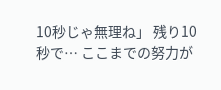10秒じゃ無理ね」 残り10秒で… ここまでの努力が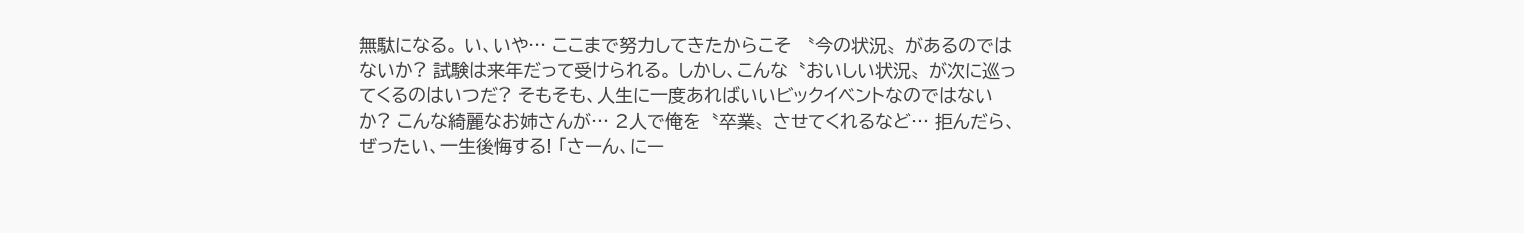無駄になる。 い、いや… ここまで努力してきたからこそ 〝今の状況〟があるのではないか? 試験は来年だって受けられる。 しかし、こんな〝おいしい状況〟が次に巡ってくるのはいつだ? そもそも、人生に一度あればいいビックイベントなのではないか? こんな綺麗なお姉さんが… 2人で俺を〝卒業〟させてくれるなど… 拒んだら、ぜったい、一生後悔する! 「さーん、にー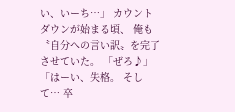い、いーち…」 カウントダウンが始まる頃、 俺も〝自分への言い訳〟を完了させていた。 「ぜろ♪」 「はーい、失格。 そして… 卒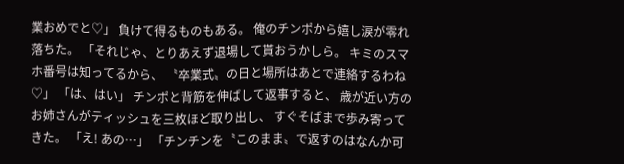業おめでと♡」 負けて得るものもある。 俺のチンポから嬉し涙が零れ落ちた。 「それじゃ、とりあえず退場して貰おうかしら。 キミのスマホ番号は知ってるから、 〝卒業式〟の日と場所はあとで連絡するわね♡」 「は、はい」 チンポと背筋を伸ばして返事すると、 歳が近い方のお姉さんがティッシュを三枚ほど取り出し、 すぐそばまで歩み寄ってきた。 「え! あの…」 「チンチンを〝このまま〟で返すのはなんか可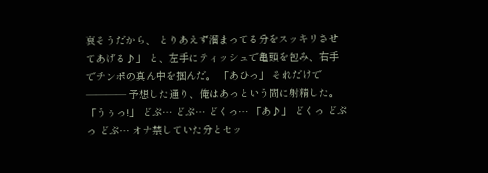哀そうだから、 とりあえず溜まってる分をスッキリさせてあげる♪」 と、左手にティッシュで亀頭を包み、右手でチンポの真ん中を掴んだ。 「あひっ」 それだけで―――― 予想した通り、俺はあっという間に射精した。 「うぅっ!」 どぷ… どぷ… どくっ… 「あ♪」 どくっ どぷっ どぷ… オナ禁していた分とセッ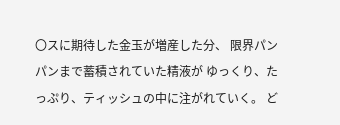〇スに期待した金玉が増産した分、 限界パンパンまで蓄積されていた精液が ゆっくり、たっぷり、ティッシュの中に注がれていく。 ど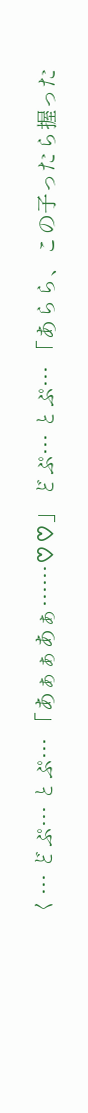く… どぷ… とぷ… 「あぁぁあぁ……♡♡」 どぷ… とぷ… 「あらら、この子ったら握った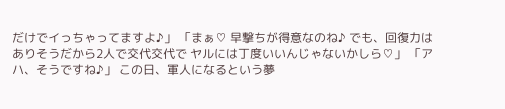だけでイっちゃってますよ♪」 「まぁ♡ 早撃ちが得意なのね♪ でも、回復力はありそうだから2人で交代交代で ヤルには丁度いいんじゃないかしら♡」 「アハ、そうですね♪」 この日、軍人になるという夢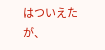はついえたが、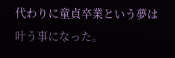代わりに童貞卒業という夢は叶う事になった。